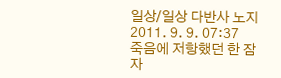일상/일상 다반사 노지 2011. 9. 9. 07:37
죽음에 저항했던 한 잠자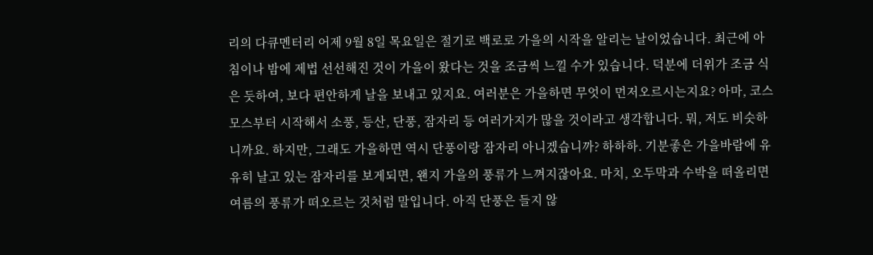리의 다큐멘터리 어제 9월 8일 목요일은 절기로 백로로 가을의 시작을 알리는 날이었습니다. 최근에 아침이나 밤에 제법 선선해진 것이 가을이 왔다는 것을 조금씩 느낄 수가 있습니다. 덕분에 더위가 조금 식은 듯하여, 보다 편안하게 날을 보내고 있지요. 여러분은 가을하면 무엇이 먼저오르시는지요? 아마, 코스모스부터 시작해서 소풍, 등산, 단풍, 잠자리 등 여러가지가 많을 것이라고 생각합니다. 뭐, 저도 비슷하니까요. 하지만, 그래도 가을하면 역시 단풍이랑 잠자리 아니겠습니까? 하하하. 기분좋은 가을바람에 유유히 날고 있는 잠자리를 보게되면, 왠지 가을의 풍류가 느껴지잖아요. 마치, 오두막과 수박을 떠올리면 여름의 풍류가 떠오르는 것처럼 말입니다. 아직 단풍은 들지 않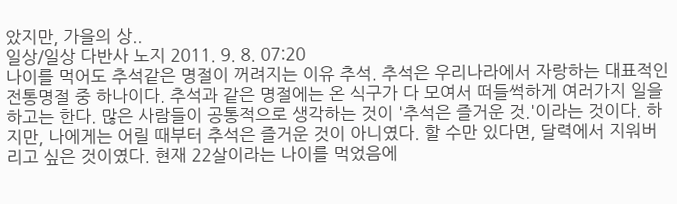았지만, 가을의 상..
일상/일상 다반사 노지 2011. 9. 8. 07:20
나이를 먹어도 추석같은 명절이 꺼려지는 이유 추석. 추석은 우리나라에서 자랑하는 대표적인 전통명절 중 하나이다. 추석과 같은 명절에는 온 식구가 다 모여서 떠들썩하게 여러가지 일을 하고는 한다. 많은 사람들이 공통적으로 생각하는 것이 '추석은 즐거운 것.'이라는 것이다. 하지만, 나에게는 어릴 때부터 추석은 즐거운 것이 아니였다. 할 수만 있다면, 달력에서 지워버리고 싶은 것이였다. 현재 22살이라는 나이를 먹었음에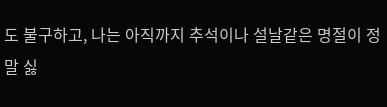도 불구하고, 나는 아직까지 추석이나 설날같은 명절이 정말 싫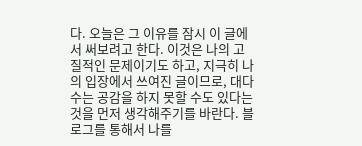다. 오늘은 그 이유를 잠시 이 글에서 써보려고 한다. 이것은 나의 고질적인 문제이기도 하고, 지극히 나의 입장에서 쓰여진 글이므로, 대다수는 공감을 하지 못할 수도 있다는 것을 먼저 생각해주기를 바란다. 블로그를 통해서 나를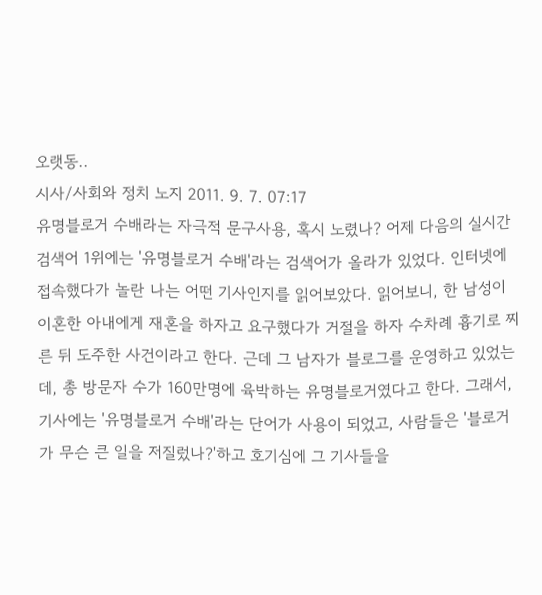오랫동..
시사/사회와 정치 노지 2011. 9. 7. 07:17
유명블로거 수배라는 자극적 문구사용, 혹시 노렸나? 어제 다음의 실시간 검색어 1위에는 '유명블로거 수배'라는 검색어가 올라가 있었다. 인터넷에 접속했다가 놀란 나는 어떤 기사인지를 읽어보았다. 읽어보니, 한 남성이 이혼한 아내에게 재혼을 하자고 요구했다가 거절을 하자 수차례 흉기로 찌른 뒤 도주한 사건이라고 한다. 근데 그 남자가 블로그를 운영하고 있었는데, 총 방문자 수가 160만명에 육박하는 유명블로거였다고 한다. 그래서, 기사에는 '유명블로거 수배'라는 단어가 사용이 되었고, 사람들은 '블로거가 무슨 큰 일을 저질렀나?'하고 호기심에 그 기사들을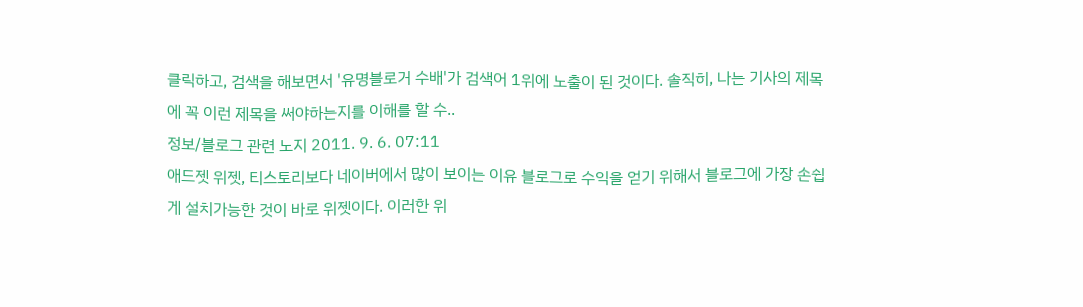클릭하고, 검색을 해보면서 '유명블로거 수배'가 검색어 1위에 노출이 된 것이다. 솔직히, 나는 기사의 제목에 꼭 이런 제목을 써야하는지를 이해를 할 수..
정보/블로그 관련 노지 2011. 9. 6. 07:11
애드젯 위젯, 티스토리보다 네이버에서 많이 보이는 이유 블로그로 수익을 얻기 위해서 블로그에 가장 손쉽게 설치가능한 것이 바로 위젯이다. 이러한 위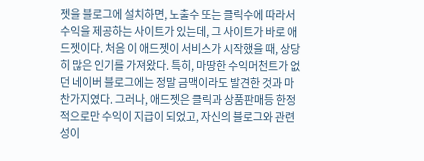젯을 블로그에 설치하면, 노출수 또는 클릭수에 따라서 수익을 제공하는 사이트가 있는데, 그 사이트가 바로 애드젯이다. 처음 이 애드젯이 서비스가 시작했을 때, 상당히 많은 인기를 가져왔다. 특히, 마땅한 수익머천트가 없던 네이버 블로그에는 정말 금맥이라도 발견한 것과 마찬가지였다. 그러나, 애드젯은 클릭과 상품판매등 한정적으로만 수익이 지급이 되었고, 자신의 블로그와 관련성이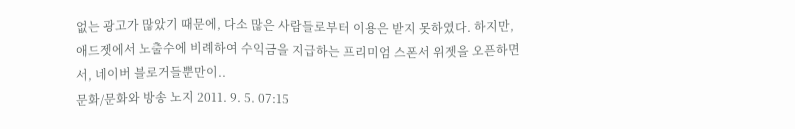없는 광고가 많았기 때문에, 다소 많은 사람들로부터 이용은 받지 못하였다. 하지만, 애드젯에서 노출수에 비례하여 수익금을 지급하는 프리미엄 스폰서 위젯을 오픈하면서, 네이버 블로거들뿐만이..
문화/문화와 방송 노지 2011. 9. 5. 07:15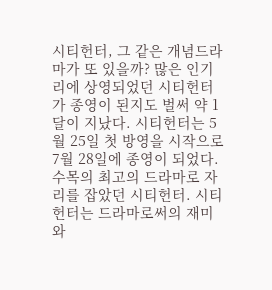시티헌터, 그 같은 개념드라마가 또 있을까? 많은 인기리에 상영되었던 시티헌터가 종영이 된지도 벌써 약 1달이 지났다. 시티헌터는 5월 25일 첫 방영을 시작으로 7월 28일에 종영이 되었다. 수목의 최고의 드라마로 자리를 잡았던 시티헌터. 시티헌터는 드라마로써의 재미와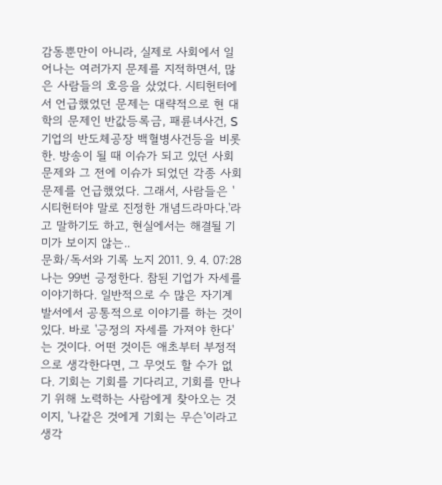감동뿐만이 아니라, 실제로 사회에서 일어나는 여러가지 문제를 지적하면서, 많은 사람들의 호응을 샀었다. 시티헌터에서 언급했었던 문제는 대략적으로 현 대학의 문제인 반값등록금, 패륜녀사건, S기업의 반도체공장 백혈병사건등을 비롯한. 방송이 될 때 이슈가 되고 있던 사회문제와 그 전에 이슈가 되었던 각종 사회문제를 언급했었다. 그래서, 사람들은 '시티헌터야 말로 진정한 개념드라마다.'라고 말하기도 하고, 현실에서는 해결될 기미가 보이지 않는..
문화/독서와 기록 노지 2011. 9. 4. 07:28
나는 99번 긍정한다. 참된 기업가 자세를 이야기하다. 일반적으로 수 많은 자기계발서에서 공통적으로 이야기를 하는 것이 있다. 바로 '긍정의 자세를 가져야 한다'는 것이다. 어떤 것이든 애초부터 부정적으로 생각한다면, 그 무엇도 할 수가 없다. 기회는 기회를 기다리고, 기회를 만나기 위해 노력하는 사람에게 찾아오는 것이지, '나같은 것에게 기회는 무슨'이라고 생각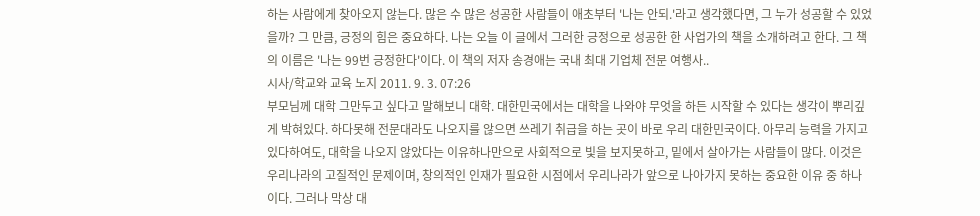하는 사람에게 찾아오지 않는다. 많은 수 많은 성공한 사람들이 애초부터 '나는 안되.'라고 생각했다면, 그 누가 성공할 수 있었을까? 그 만큼, 긍정의 힘은 중요하다. 나는 오늘 이 글에서 그러한 긍정으로 성공한 한 사업가의 책을 소개하려고 한다. 그 책의 이름은 '나는 99번 긍정한다'이다. 이 책의 저자 송경애는 국내 최대 기업체 전문 여행사..
시사/학교와 교육 노지 2011. 9. 3. 07:26
부모님께 대학 그만두고 싶다고 말해보니 대학. 대한민국에서는 대학을 나와야 무엇을 하든 시작할 수 있다는 생각이 뿌리깊게 박혀있다. 하다못해 전문대라도 나오지를 않으면 쓰레기 취급을 하는 곳이 바로 우리 대한민국이다. 아무리 능력을 가지고 있다하여도, 대학을 나오지 않았다는 이유하나만으로 사회적으로 빛을 보지못하고, 밑에서 살아가는 사람들이 많다. 이것은 우리나라의 고질적인 문제이며, 창의적인 인재가 필요한 시점에서 우리나라가 앞으로 나아가지 못하는 중요한 이유 중 하나이다. 그러나 막상 대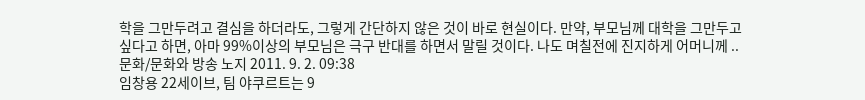학을 그만두려고 결심을 하더라도, 그렇게 간단하지 않은 것이 바로 현실이다. 만약, 부모님께 대학을 그만두고 싶다고 하면, 아마 99%이상의 부모님은 극구 반대를 하면서 말릴 것이다. 나도 며칠전에 진지하게 어머니께 ..
문화/문화와 방송 노지 2011. 9. 2. 09:38
임창용 22세이브, 팀 야쿠르트는 9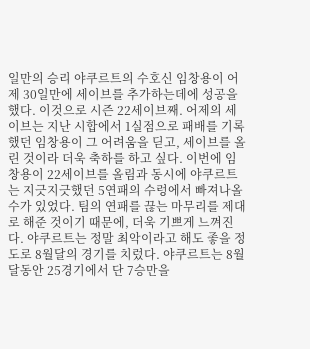일만의 승리 야쿠르트의 수호신 임창용이 어제 30일만에 세이브를 추가하는데에 성공을 했다. 이것으로 시즌 22세이브째. 어제의 세이브는 지난 시합에서 1실점으로 패배를 기록했던 임창용이 그 어려움을 딛고, 세이브를 올린 것이라 더욱 축하를 하고 싶다. 이번에 임창용이 22세이브를 올림과 동시에 야쿠르트는 지긋지긋했던 5연패의 수렁에서 빠져나올 수가 있었다. 팀의 연패를 끊는 마무리를 제대로 해준 것이기 때문에, 더욱 기쁘게 느껴진다. 야쿠르트는 정말 최악이라고 해도 좋을 정도로 8월달의 경기를 치렀다. 야쿠르트는 8월달동안 25경기에서 단 7승만을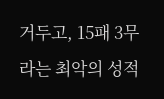거두고, 15패 3무라는 최악의 성적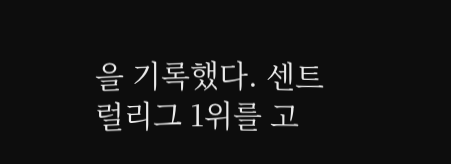을 기록했다. 센트럴리그 1위를 고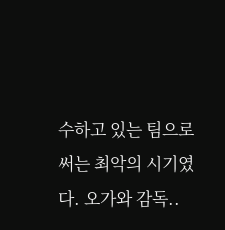수하고 있는 팀으로써는 최악의 시기였다. 오가와 감독..